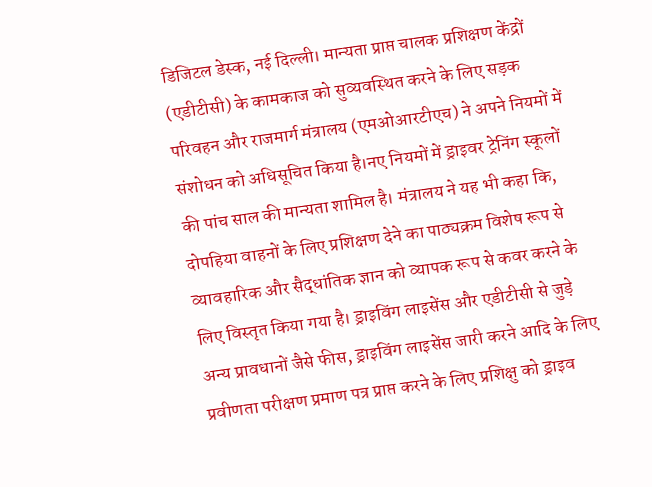डिजिटल डेस्क, नई दिल्ली। मान्यता प्राप्त चालक प्रशिक्षण केंद्रों (एडीटीसी) के कामकाज को सुव्यवस्थित करने के लिए सड़क परिवहन और राजमार्ग मंत्रालय (एमओआरटीएच) ने अपने नियमों में संशोधन को अधिसूचित किया है।नए नियमों में ड्राइवर ट्रेनिंग स्कूलों की पांच साल की मान्यता शामिल है। मंत्रालय ने यह भी कहा कि, दोपहिया वाहनों के लिए प्रशिक्षण देने का पाठ्यक्रम विशेष रूप से व्यावहारिक और सैद्धांतिक ज्ञान को व्यापक रूप से कवर करने के लिए विस्तृत किया गया है। ड्राइविंग लाइसेंस और एडीटीसी से जुड़े अन्य प्रावधानों जैसे फीस, ड्राइविंग लाइसेंस जारी करने आदि के लिए प्रवीणता परीक्षण प्रमाण पत्र प्राप्त करने के लिए प्रशिक्षु को ड्राइव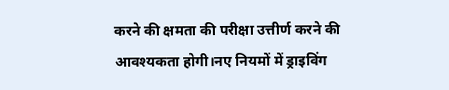करने की क्षमता की परीक्षा उत्तीर्ण करने की आवश्यकता होगी।नए नियमों में ड्राइविंग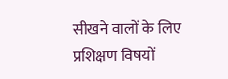सीखने वालों के लिए प्रशिक्षण विषयों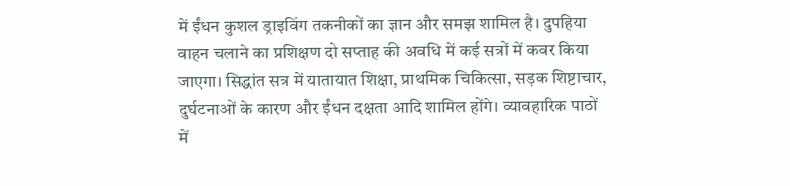में ईंधन कुशल ड्राइविंग तकनीकों का ज्ञान और समझ शामिल है। दुपहिया वाहन चलाने का प्रशिक्षण दो सप्ताह की अवधि में कई सत्रों में कवर किया जाएगा। सिद्धांत सत्र में यातायात शिक्षा, प्राथमिक चिकित्सा, सड़क शिष्टाचार, दुर्घटनाओं के कारण और ईंधन दक्षता आदि शामिल होंगे। व्यावहारिक पाठों में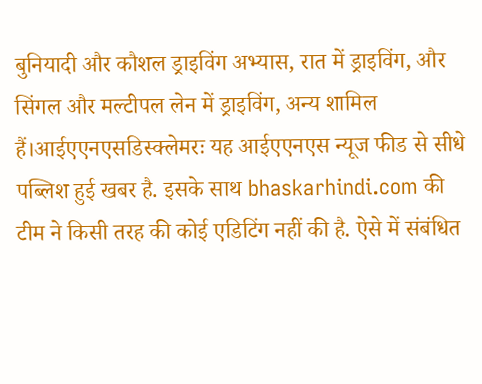बुनियादी और कौशल ड्राइविंग अभ्यास, रात में ड्राइविंग, और सिंगल और मल्टीपल लेन में ड्राइविंग, अन्य शामिल हैं।आईएएनएसडिस्क्लेमरः यह आईएएनएस न्यूज फीड से सीधे पब्लिश हुई खबर है. इसके साथ bhaskarhindi.com की टीम ने किसी तरह की कोई एडिटिंग नहीं की है. ऐसे में संबंधित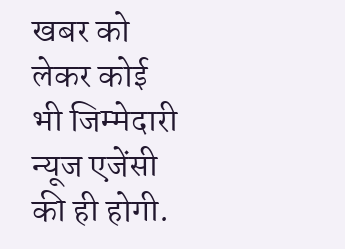खबर को लेकर कोई भी जिम्मेदारी न्यूज एजेंसी की ही होगी.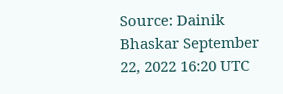Source: Dainik Bhaskar September 22, 2022 16:20 UTC